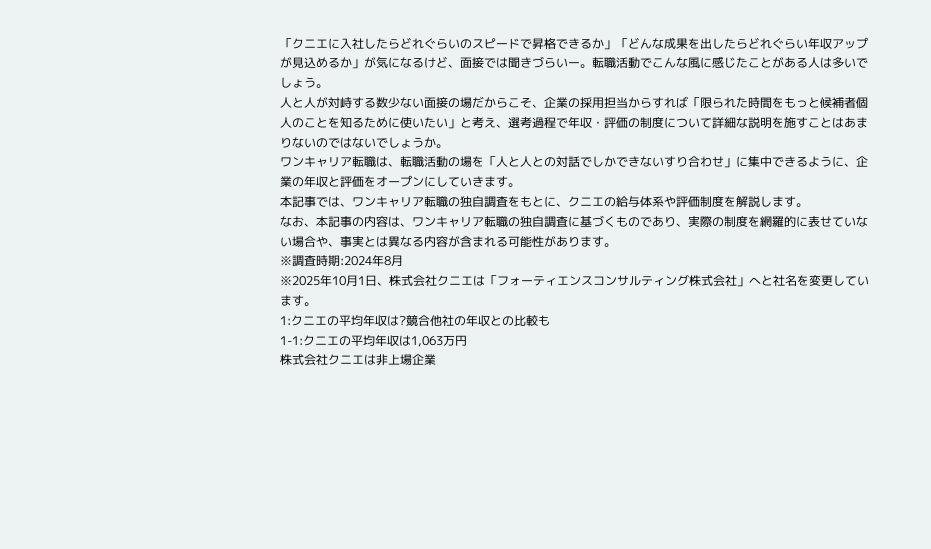「クニエに入社したらどれぐらいのスピードで昇格できるか」「どんな成果を出したらどれぐらい年収アップが見込めるか」が気になるけど、面接では聞きづらいー。転職活動でこんな風に感じたことがある人は多いでしょう。
人と人が対峙する数少ない面接の場だからこそ、企業の採用担当からすれば「限られた時間をもっと候補者個人のことを知るために使いたい」と考え、選考過程で年収・評価の制度について詳細な説明を施すことはあまりないのではないでしょうか。
ワンキャリア転職は、転職活動の場を「人と人との対話でしかできないすり合わせ」に集中できるように、企業の年収と評価をオープンにしていきます。
本記事では、ワンキャリア転職の独自調査をもとに、クニエの給与体系や評価制度を解説します。
なお、本記事の内容は、ワンキャリア転職の独自調査に基づくものであり、実際の制度を網羅的に表せていない場合や、事実とは異なる内容が含まれる可能性があります。
※調査時期:2024年8月
※2025年10月1日、株式会社クニエは「フォーティエンスコンサルティング株式会社」へと社名を変更しています。
1:クニエの平均年収は?競合他社の年収との比較も
1-1:クニエの平均年収は1,063万円
株式会社クニエは非上場企業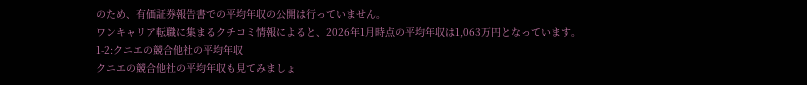のため、有価証券報告書での平均年収の公開は行っていません。
ワンキャリア転職に集まるクチコミ情報によると、2026年1月時点の平均年収は1,063万円となっています。
1-2:クニエの競合他社の平均年収
クニエの競合他社の平均年収も見てみましょ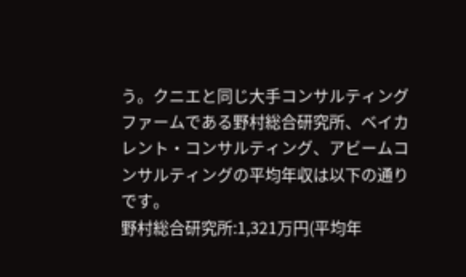う。クニエと同じ大手コンサルティングファームである野村総合研究所、ベイカレント・コンサルティング、アビームコンサルティングの平均年収は以下の通りです。
野村総合研究所:1,321万円(平均年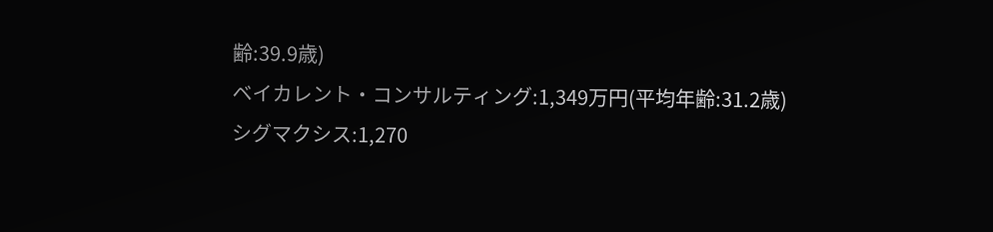齢:39.9歳)
ベイカレント・コンサルティング:1,349万円(平均年齢:31.2歳)
シグマクシス:1,270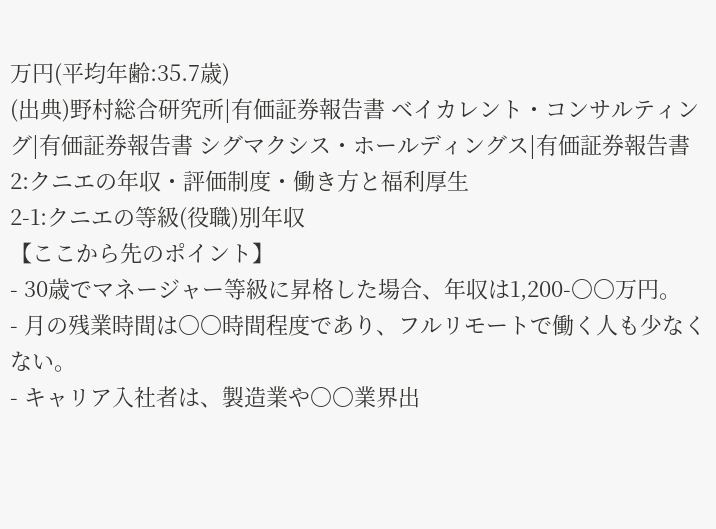万円(平均年齢:35.7歳)
(出典)野村総合研究所|有価証券報告書 ベイカレント・コンサルティング|有価証券報告書 シグマクシス・ホールディングス|有価証券報告書
2:クニエの年収・評価制度・働き方と福利厚生
2-1:クニエの等級(役職)別年収
【ここから先のポイント】
- 30歳でマネージャー等級に昇格した場合、年収は1,200-〇〇万円。
- 月の残業時間は〇〇時間程度であり、フルリモートで働く人も少なくない。
- キャリア入社者は、製造業や〇〇業界出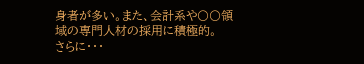身者が多い。また、会計系や〇〇領域の専門人材の採用に積極的。
さらに・・・